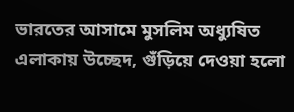ভারতের আসামে মুসলিম অধ্যুষিত এলাকায় উচ্ছেদ, গুঁড়িয়ে দেওয়া হলো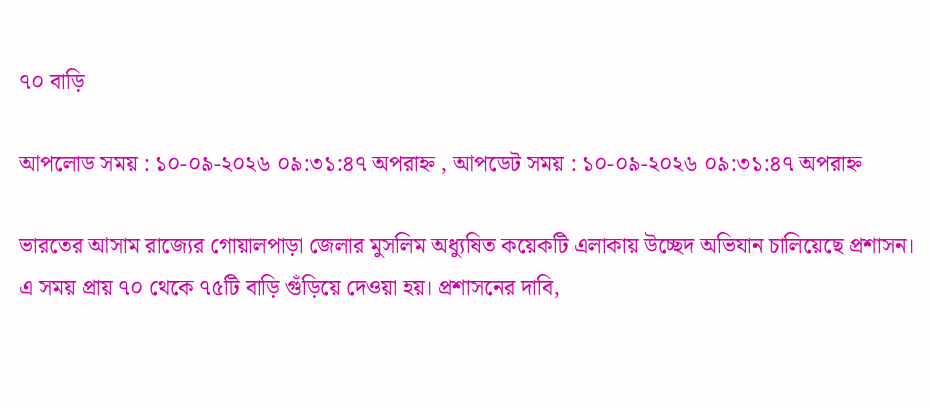৭০ বাড়ি

আপলোড সময় : ১০-০৯-২০২৬ ০৯:৩১:৪৭ অপরাহ্ন , আপডেট সময় : ১০-০৯-২০২৬ ০৯:৩১:৪৭ অপরাহ্ন

ভারতের আসাম রাজ্যের গোয়ালপাড়া জেলার মুসলিম অধ্যুষিত কয়েকটি এলাকায় উচ্ছেদ অভিযান চালিয়েছে প্রশাসন। এ সময় প্রায় ৭০ থেকে ৭৫টি বাড়ি গুঁড়িয়ে দেওয়া হয়। প্রশাসনের দাবি,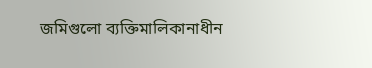জমিগুলো ব্যক্তিমালিকানাধীন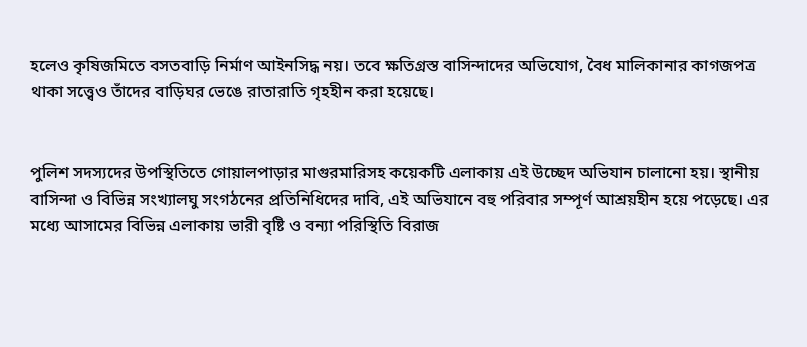হলেও কৃষিজমিতে বসতবাড়ি নির্মাণ আইনসিদ্ধ নয়। তবে ক্ষতিগ্রস্ত বাসিন্দাদের অভিযোগ, বৈধ মালিকানার কাগজপত্র থাকা সত্ত্বেও তাঁদের বাড়িঘর ভেঙে রাতারাতি গৃহহীন করা হয়েছে।


পুলিশ সদস্যদের উপস্থিতিতে গোয়ালপাড়ার মাগুরমারিসহ কয়েকটি এলাকায় এই উচ্ছেদ অভিযান চালানো হয়। স্থানীয় বাসিন্দা ও বিভিন্ন সংখ্যালঘু সংগঠনের প্রতিনিধিদের দাবি, এই অভিযানে বহু পরিবার সম্পূর্ণ আশ্রয়হীন হয়ে পড়েছে। এর মধ্যে আসামের বিভিন্ন এলাকায় ভারী বৃষ্টি ও বন্যা পরিস্থিতি বিরাজ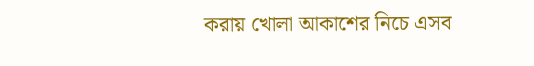করায় খোলা আকাশের নিচে এসব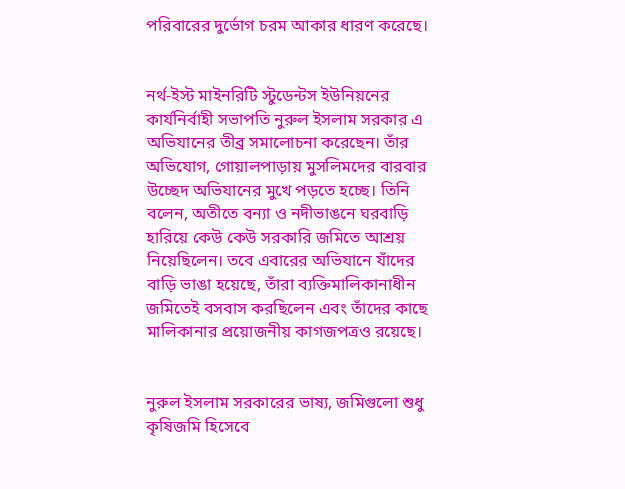পরিবারের দুর্ভোগ চরম আকার ধারণ করেছে।


নর্থ-ইস্ট মাইনরিটি স্টুডেন্টস ইউনিয়নের কার্যনির্বাহী সভাপতি নুরুল ইসলাম সরকার এ অভিযানের তীব্র সমালোচনা করেছেন। তাঁর অভিযোগ, গোয়ালপাড়ায় মুসলিমদের বারবার উচ্ছেদ অভিযানের মুখে পড়তে হচ্ছে। তিনি বলেন, অতীতে বন্যা ও নদীভাঙনে ঘরবাড়ি হারিয়ে কেউ কেউ সরকারি জমিতে আশ্রয় নিয়েছিলেন। তবে এবারের অভিযানে যাঁদের বাড়ি ভাঙা হয়েছে, তাঁরা ব্যক্তিমালিকানাধীন জমিতেই বসবাস করছিলেন এবং তাঁদের কাছে মালিকানার প্রয়োজনীয় কাগজপত্রও রয়েছে।


নুরুল ইসলাম সরকারের ভাষ্য, জমিগুলো শুধু কৃষিজমি হিসেবে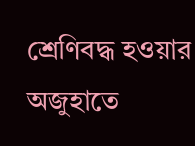শ্রেণিবদ্ধ হওয়ার অজুহাতে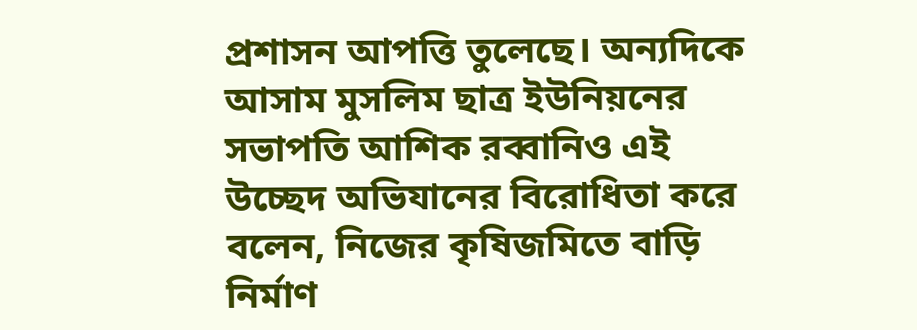প্রশাসন আপত্তি তুলেছে। অন্যদিকে আসাম মুসলিম ছাত্র ইউনিয়নের সভাপতি আশিক রব্বানিও এই উচ্ছেদ অভিযানের বিরোধিতা করে বলেন, নিজের কৃষিজমিতে বাড়ি নির্মাণ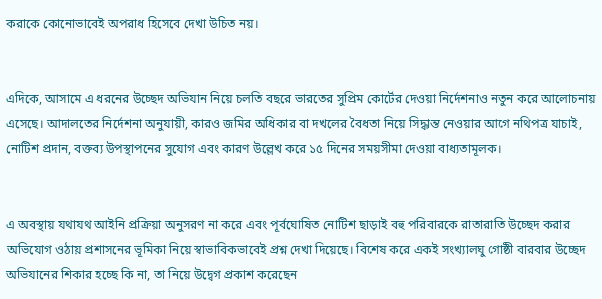করাকে কোনোভাবেই অপরাধ হিসেবে দেখা উচিত নয়।


এদিকে, আসামে এ ধরনের উচ্ছেদ অভিযান নিয়ে চলতি বছরে ভারতের সুপ্রিম কোর্টের দেওয়া নির্দেশনাও নতুন করে আলোচনায় এসেছে। আদালতের নির্দেশনা অনুযায়ী, কারও জমির অধিকার বা দখলের বৈধতা নিয়ে সিদ্ধান্ত নেওয়ার আগে নথিপত্র যাচাই, নোটিশ প্রদান, বক্তব্য উপস্থাপনের সুযোগ এবং কারণ উল্লেখ করে ১৫ দিনের সময়সীমা দেওয়া বাধ্যতামূলক।


এ অবস্থায় যথাযথ আইনি প্রক্রিয়া অনুসরণ না করে এবং পূর্বঘোষিত নোটিশ ছাড়াই বহু পরিবারকে রাতারাতি উচ্ছেদ করার অভিযোগ ওঠায় প্রশাসনের ভূমিকা নিয়ে স্বাভাবিকভাবেই প্রশ্ন দেখা দিয়েছে। বিশেষ করে একই সংখ্যালঘু গোষ্ঠী বারবার উচ্ছেদ অভিযানের শিকার হচ্ছে কি না, তা নিয়ে উদ্বেগ প্রকাশ করেছেন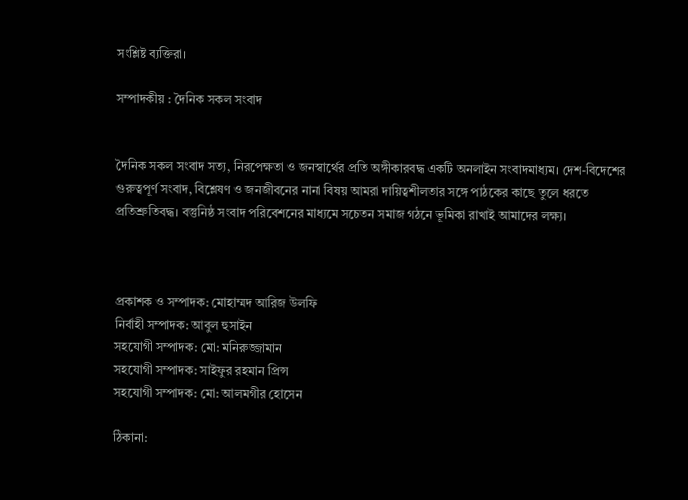সংশ্লিষ্ট ব্যক্তিরা।

সম্পাদকীয় : দৈনিক সকল সংবাদ


দৈনিক সকল সংবাদ সত্য, নিরপেক্ষতা ও জনস্বার্থের প্রতি অঙ্গীকারবদ্ধ একটি অনলাইন সংবাদমাধ্যম। দেশ-বিদেশের গুরুত্বপূর্ণ সংবাদ, বিশ্লেষণ ও জনজীবনের নানা বিষয় আমরা দায়িত্বশীলতার সঙ্গে পাঠকের কাছে তুলে ধরতে প্রতিশ্রুতিবদ্ধ। বস্তুনিষ্ঠ সংবাদ পরিবেশনের মাধ্যমে সচেতন সমাজ গঠনে ভূমিকা রাখাই আমাদের লক্ষ্য।



প্রকাশক ও সম্পাদক: মোহাম্মদ আরিজ উলফি
নির্বাহী সম্পাদক: আবুল হুসাইন
সহযোগী সম্পাদক: মো: মনিরুজ্জামান
সহযোগী সম্পাদক: সাইফুর রহমান প্রিন্স
সহযোগী সম্পাদক: মো: আলমগীর হোসেন

ঠিকানা: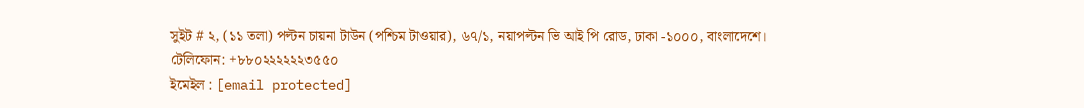সুইট # ২, (১১ তলা) পল্টন চায়না টাউন (পশ্চিম টাওয়ার), ৬৭/১, নয়াপল্টন ভি আই পি রোড, ঢাকা -১০০০, বাংলাদেশে।
টেলিফোন: +৮৮০২২২২২২৩৫৫০
ইমেইল : [email protected]